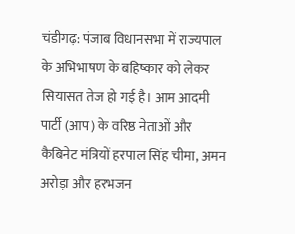चंडीगढ़: पंजाब विधानसभा में राज्यपाल के अभिभाषण के बहिष्कार को लेकर सियासत तेज हो गई है। आम आदमी पार्टी (आप) के वरिष्ठ नेताओं और कैबिनेट मंत्रियों हरपाल सिंह चीमा, अमन अरोड़ा और हरभजन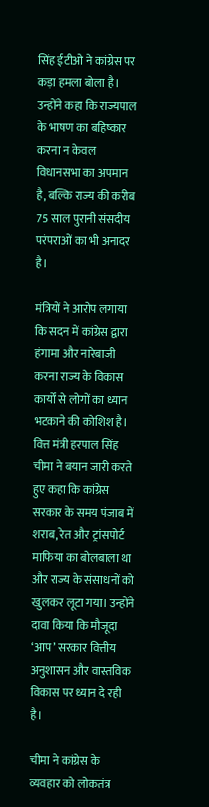सिंह ईटीओ ने कांग्रेस पर कड़ा हमला बोला है। उन्होंने कहा कि राज्यपाल के भाषण का बहिष्कार करना न केवल विधानसभा का अपमान है, बल्कि राज्य की करीब 75 साल पुरानी संसदीय परंपराओं का भी अनादर है।

मंत्रियों ने आरोप लगाया कि सदन में कांग्रेस द्वारा हंगामा और नारेबाजी करना राज्य के विकास कार्यों से लोगों का ध्यान भटकाने की कोशिश है। वित्त मंत्री हरपाल सिंह चीमा ने बयान जारी करते हुए कहा कि कांग्रेस सरकार के समय पंजाब में शराब, रेत और ट्रांसपोर्ट माफिया का बोलबाला था और राज्य के संसाधनों को खुलकर लूटा गया। उन्होंने दावा किया कि मौजूदा ‘आप’ सरकार वित्तीय अनुशासन और वास्तविक विकास पर ध्यान दे रही है।

चीमा ने कांग्रेस के व्यवहार को लोकतंत्र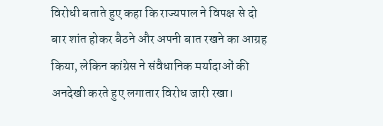विरोधी बताते हुए कहा कि राज्यपाल ने विपक्ष से दो बार शांत होकर बैठने और अपनी बात रखने का आग्रह किया, लेकिन कांग्रेस ने संवैधानिक मर्यादाओं की अनदेखी करते हुए लगातार विरोध जारी रखा।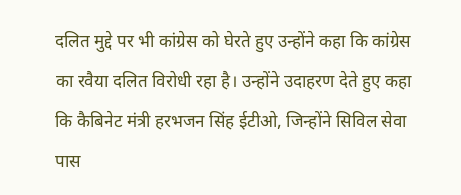दलित मुद्दे पर भी कांग्रेस को घेरते हुए उन्होंने कहा कि कांग्रेस का रवैया दलित विरोधी रहा है। उन्होंने उदाहरण देते हुए कहा कि कैबिनेट मंत्री हरभजन सिंह ईटीओ, जिन्होंने सिविल सेवा पास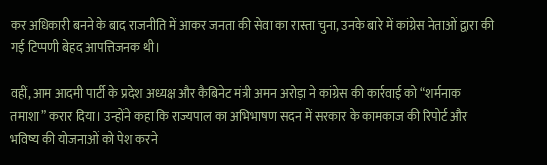कर अधिकारी बनने के बाद राजनीति में आकर जनता की सेवा का रास्ता चुना, उनके बारे में कांग्रेस नेताओं द्वारा की गई टिप्पणी बेहद आपत्तिजनक थी।

वहीं, आम आदमी पार्टी के प्रदेश अध्यक्ष और कैबिनेट मंत्री अमन अरोड़ा ने कांग्रेस की कार्रवाई को “शर्मनाक तमाशा” करार दिया। उन्होंने कहा कि राज्यपाल का अभिभाषण सदन में सरकार के कामकाज की रिपोर्ट और भविष्य की योजनाओं को पेश करने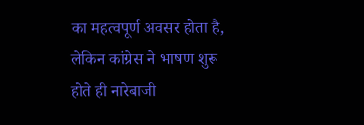का महत्वपूर्ण अवसर होता है, लेकिन कांग्रेस ने भाषण शुरू होते ही नारेबाजी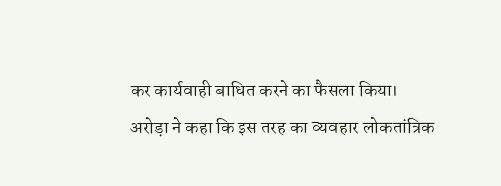कर कार्यवाही बाधित करने का फैसला किया।
अरोड़ा ने कहा कि इस तरह का व्यवहार लोकतांत्रिक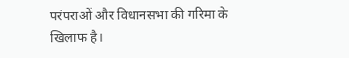परंपराओं और विधानसभा की गरिमा के खिलाफ है।